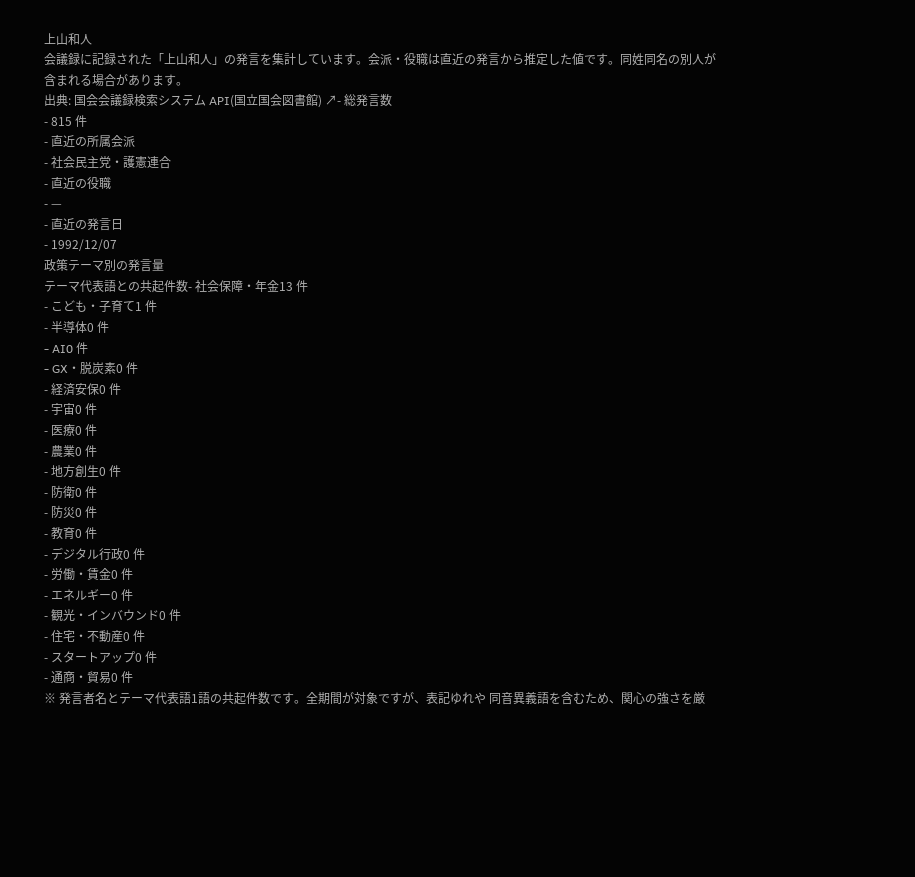上山和人
会議録に記録された「上山和人」の発言を集計しています。会派・役職は直近の発言から推定した値です。同姓同名の別人が含まれる場合があります。
出典: 国会会議録検索システム API(国立国会図書館) ↗- 総発言数
- 815 件
- 直近の所属会派
- 社会民主党・護憲連合
- 直近の役職
- —
- 直近の発言日
- 1992/12/07
政策テーマ別の発言量
テーマ代表語との共起件数- 社会保障・年金13 件
- こども・子育て1 件
- 半導体0 件
- AI0 件
- GX・脱炭素0 件
- 経済安保0 件
- 宇宙0 件
- 医療0 件
- 農業0 件
- 地方創生0 件
- 防衛0 件
- 防災0 件
- 教育0 件
- デジタル行政0 件
- 労働・賃金0 件
- エネルギー0 件
- 観光・インバウンド0 件
- 住宅・不動産0 件
- スタートアップ0 件
- 通商・貿易0 件
※ 発言者名とテーマ代表語1語の共起件数です。全期間が対象ですが、表記ゆれや 同音異義語を含むため、関心の強さを厳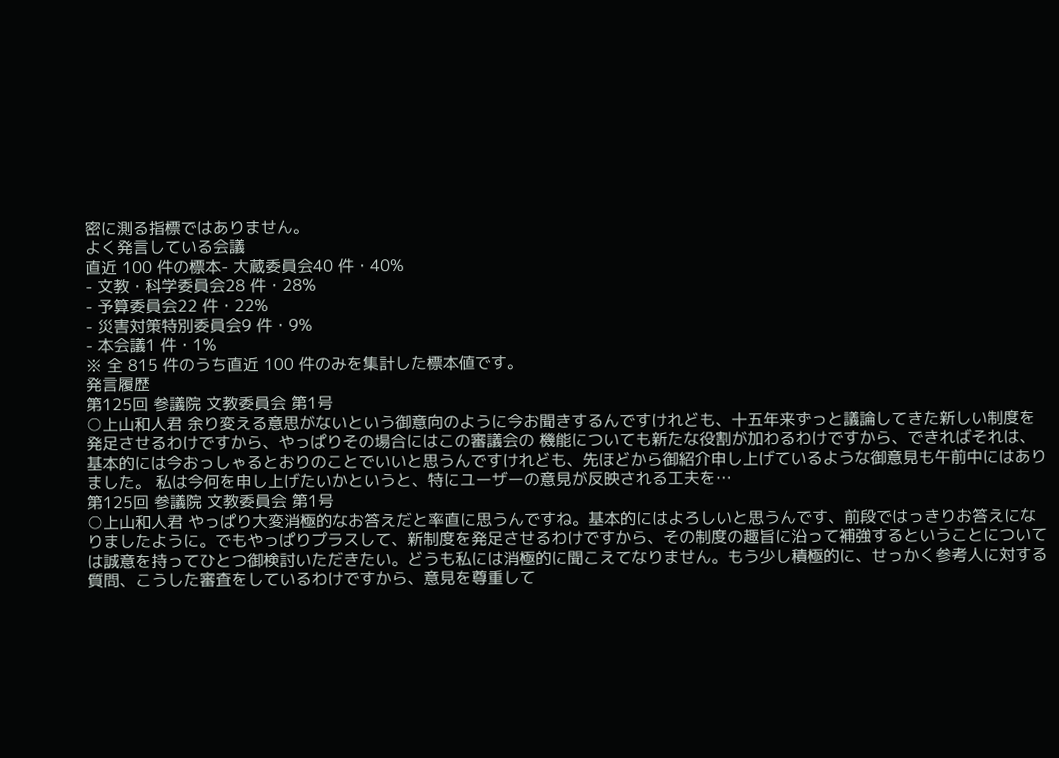密に測る指標ではありません。
よく発言している会議
直近 100 件の標本- 大蔵委員会40 件・40%
- 文教・科学委員会28 件・28%
- 予算委員会22 件・22%
- 災害対策特別委員会9 件・9%
- 本会議1 件・1%
※ 全 815 件のうち直近 100 件のみを集計した標本値です。
発言履歴
第125回 参議院 文教委員会 第1号
○上山和人君 余り変える意思がないという御意向のように今お聞きするんですけれども、十五年来ずっと議論してきた新しい制度を発足させるわけですから、やっぱりその場合にはこの審議会の 機能についても新たな役割が加わるわけですから、できればそれは、基本的には今おっしゃるとおりのことでいいと思うんですけれども、先ほどから御紹介申し上げているような御意見も午前中にはありました。 私は今何を申し上げたいかというと、特にユーザーの意見が反映される工夫を…
第125回 参議院 文教委員会 第1号
○上山和人君 やっぱり大変消極的なお答えだと率直に思うんですね。基本的にはよろしいと思うんです、前段ではっきりお答えになりましたように。でもやっぱりプラスして、新制度を発足させるわけですから、その制度の趣旨に沿って補強するということについては誠意を持ってひとつ御検討いただきたい。どうも私には消極的に聞こえてなりません。もう少し積極的に、せっかく参考人に対する質問、こうした審査をしているわけですから、意見を尊重して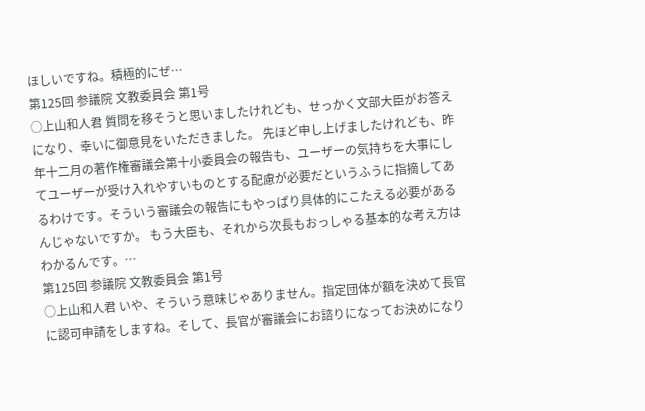ほしいですね。積極的にぜ…
第125回 参議院 文教委員会 第1号
○上山和人君 質問を移そうと思いましたけれども、せっかく文部大臣がお答えになり、幸いに御意見をいただきました。 先ほど申し上げましたけれども、昨年十二月の著作権審議会第十小委員会の報告も、ユーザーの気持ちを大事にしてユーザーが受け入れやすいものとする配慮が必要だというふうに指摘してあるわけです。そういう審議会の報告にもやっぱり具体的にこたえる必要があるんじゃないですか。 もう大臣も、それから次長もおっしゃる基本的な考え方はわかるんです。…
第125回 参議院 文教委員会 第1号
○上山和人君 いや、そういう意味じゃありません。指定団体が額を決めて長官に認可申請をしますね。そして、長官が審議会にお諮りになってお決めになり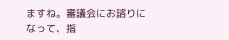ますね。審議会にお諮りになって、指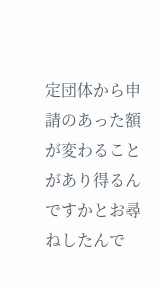定団体から申請のあった額が変わることがあり得るんですかとお尋ねしたんで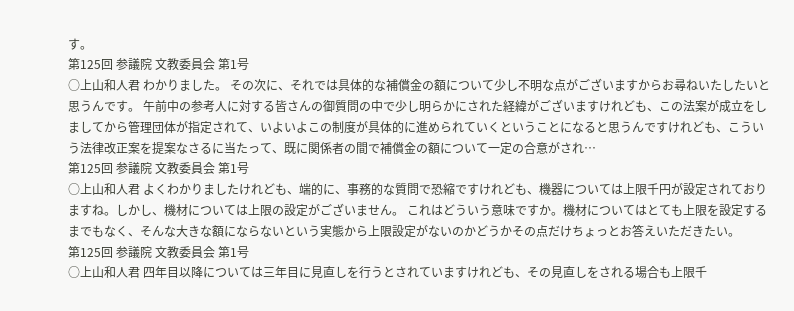す。
第125回 参議院 文教委員会 第1号
○上山和人君 わかりました。 その次に、それでは具体的な補償金の額について少し不明な点がございますからお尋ねいたしたいと思うんです。 午前中の参考人に対する皆さんの御質問の中で少し明らかにされた経緯がございますけれども、この法案が成立をしましてから管理団体が指定されて、いよいよこの制度が具体的に進められていくということになると思うんですけれども、こういう法律改正案を提案なさるに当たって、既に関係者の間で補償金の額について一定の合意がされ…
第125回 参議院 文教委員会 第1号
○上山和人君 よくわかりましたけれども、端的に、事務的な質問で恐縮ですけれども、機器については上限千円が設定されておりますね。しかし、機材については上限の設定がございません。 これはどういう意味ですか。機材についてはとても上限を設定するまでもなく、そんな大きな額にならないという実態から上限設定がないのかどうかその点だけちょっとお答えいただきたい。
第125回 参議院 文教委員会 第1号
○上山和人君 四年目以降については三年目に見直しを行うとされていますけれども、その見直しをされる場合も上限千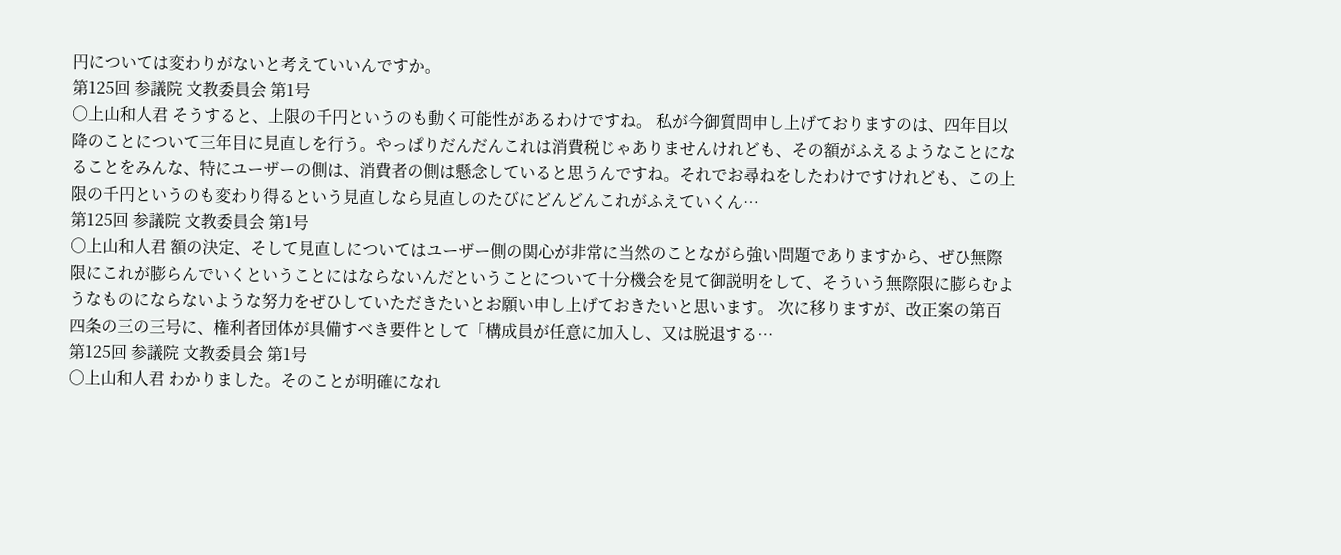円については変わりがないと考えていいんですか。
第125回 参議院 文教委員会 第1号
○上山和人君 そうすると、上限の千円というのも動く可能性があるわけですね。 私が今御質問申し上げておりますのは、四年目以降のことについて三年目に見直しを行う。やっぱりだんだんこれは消費税じゃありませんけれども、その額がふえるようなことになることをみんな、特にユーザーの側は、消費者の側は懸念していると思うんですね。それでお尋ねをしたわけですけれども、この上限の千円というのも変わり得るという見直しなら見直しのたびにどんどんこれがふえていくん…
第125回 参議院 文教委員会 第1号
○上山和人君 額の決定、そして見直しについてはユーザー側の関心が非常に当然のことながら強い問題でありますから、ぜひ無際限にこれが膨らんでいくということにはならないんだということについて十分機会を見て御説明をして、そういう無際限に膨らむようなものにならないような努力をぜひしていただきたいとお願い申し上げておきたいと思います。 次に移りますが、改正案の第百四条の三の三号に、権利者団体が具備すべき要件として「構成員が任意に加入し、又は脱退する…
第125回 参議院 文教委員会 第1号
○上山和人君 わかりました。そのことが明確になれ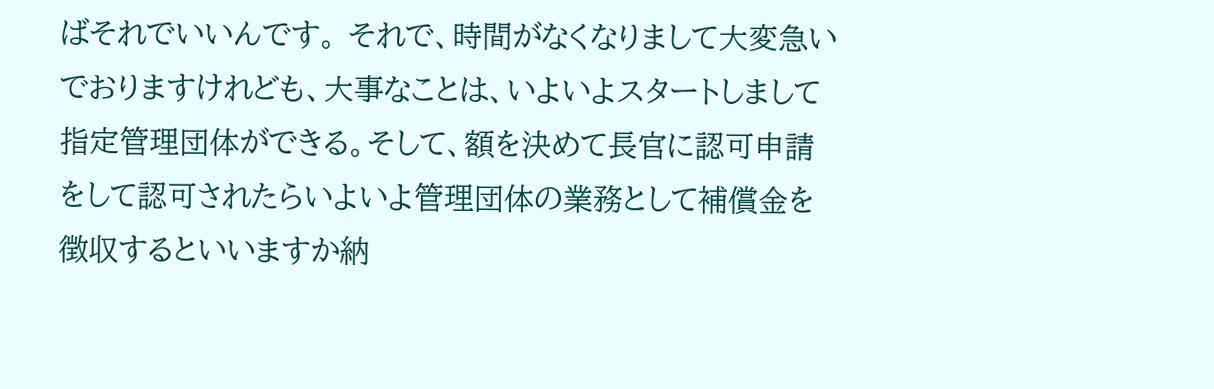ばそれでいいんです。 それで、時間がなくなりまして大変急いでおりますけれども、大事なことは、いよいよスタートしまして指定管理団体ができる。そして、額を決めて長官に認可申請をして認可されたらいよいよ管理団体の業務として補償金を徴収するといいますか納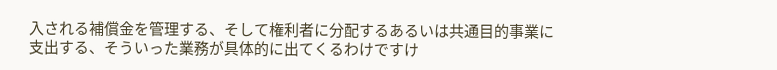入される補償金を管理する、そして権利者に分配するあるいは共通目的事業に支出する、そういった業務が具体的に出てくるわけですけ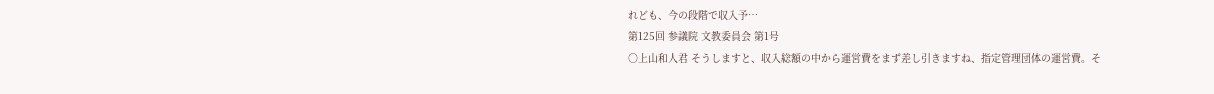れども、今の段階で収入予…
第125回 参議院 文教委員会 第1号
○上山和人君 そうしますと、収入総額の中から運営費をまず差し引きますね、指定管理団体の運営費。そ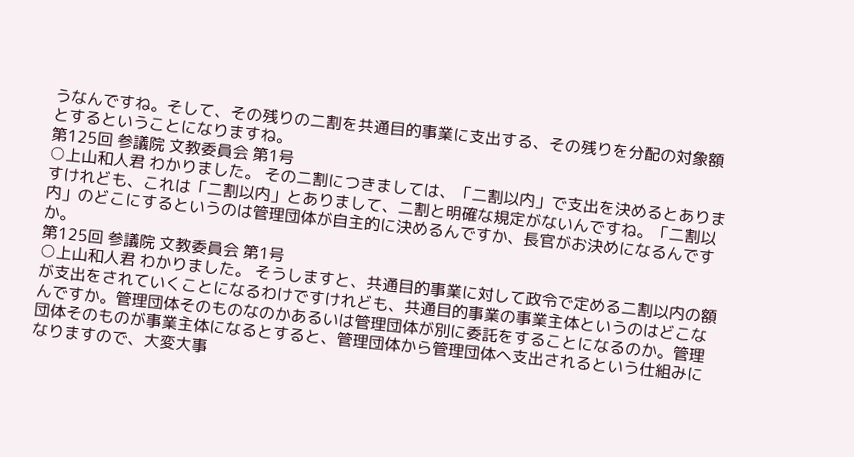うなんですね。そして、その残りの二割を共通目的事業に支出する、その残りを分配の対象額とするということになりますね。
第125回 参議院 文教委員会 第1号
○上山和人君 わかりました。 その二割につきましては、「二割以内」で支出を決めるとありますけれども、これは「二割以内」とありまして、二割と明確な規定がないんですね。「二割以内」のどこにするというのは管理団体が自主的に決めるんですか、長官がお決めになるんですか。
第125回 参議院 文教委員会 第1号
○上山和人君 わかりました。 そうしますと、共通目的事業に対して政令で定める二割以内の額が支出をされていくことになるわけですけれども、共通目的事業の事業主体というのはどこなんですか。管理団体そのものなのかあるいは管理団体が別に委託をすることになるのか。管理団体そのものが事業主体になるとすると、管理団体から管理団体へ支出されるという仕組みになりますので、大変大事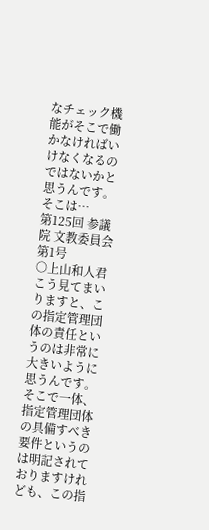なチェック機能がそこで働かなければいけなくなるのではないかと思うんです。そこは…
第125回 参議院 文教委員会 第1号
○上山和人君 こう見てまいりますと、この指定管理団体の責任というのは非常に大きいように思うんです。 そこで一体、指定管理団体の具備すべき要件というのは明記されておりますけれども、この指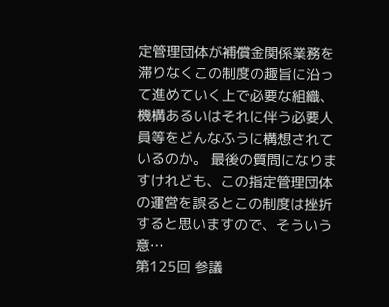定管理団体が補償金関係業務を滞りなくこの制度の趣旨に沿って進めていく上で必要な組織、機構あるいはそれに伴う必要人員等をどんなふうに構想されているのか。 最後の質問になりますけれども、この指定管理団体の運営を誤るとこの制度は挫折すると思いますので、そういう意…
第125回 参議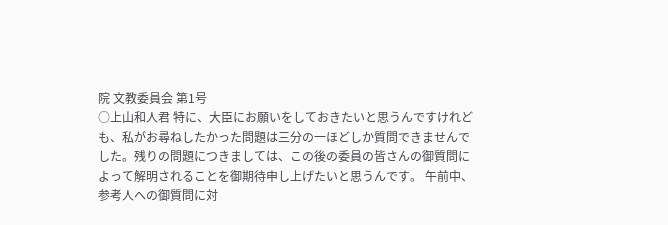院 文教委員会 第1号
○上山和人君 特に、大臣にお願いをしておきたいと思うんですけれども、私がお尋ねしたかった問題は三分の一ほどしか質問できませんでした。残りの問題につきましては、この後の委員の皆さんの御質問によって解明されることを御期待申し上げたいと思うんです。 午前中、参考人への御質問に対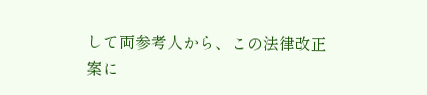して両参考人から、この法律改正案に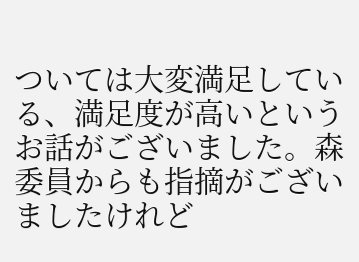ついては大変満足している、満足度が高いというお話がございました。森委員からも指摘がございましたけれど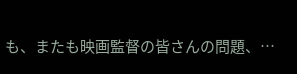も、またも映画監督の皆さんの問題、…